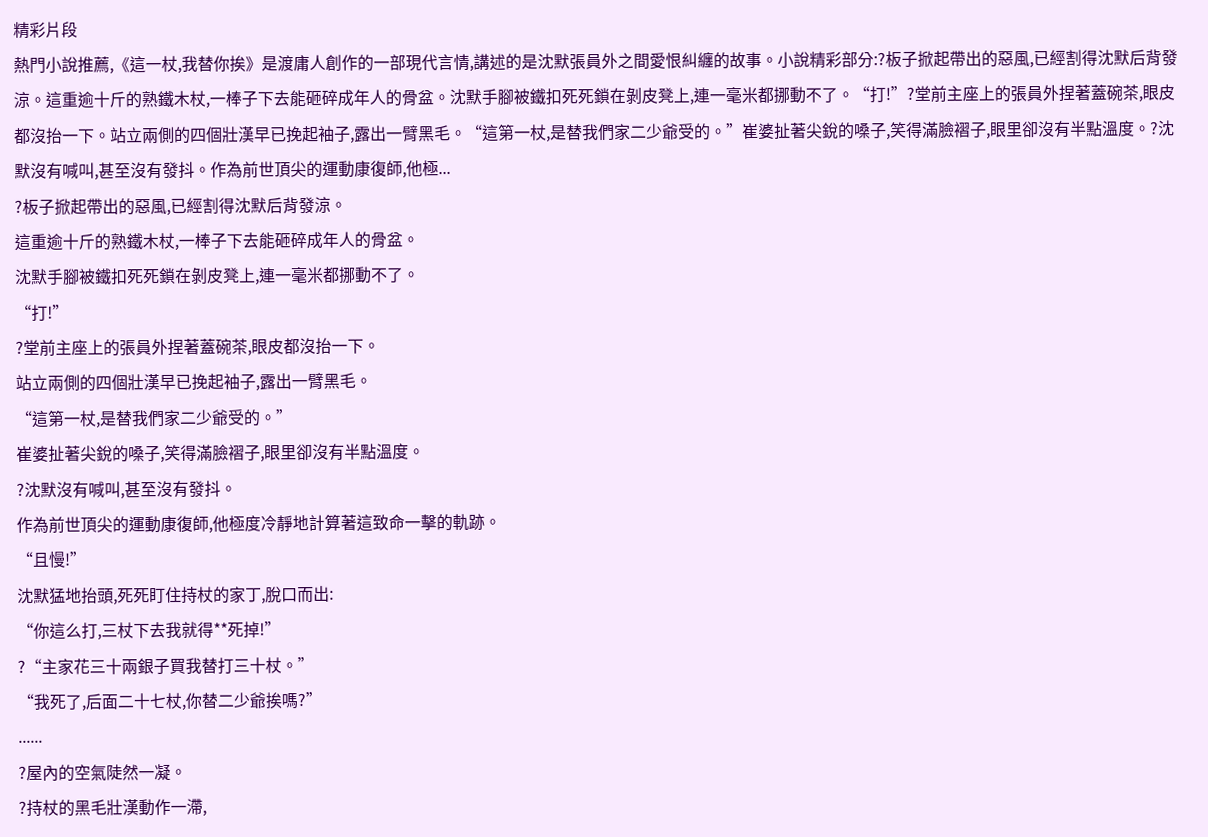精彩片段
熱門小說推薦,《這一杖,我替你挨》是渡庸人創作的一部現代言情,講述的是沈默張員外之間愛恨糾纏的故事。小說精彩部分:?板子掀起帶出的惡風,已經割得沈默后背發涼。這重逾十斤的熟鐵木杖,一棒子下去能砸碎成年人的骨盆。沈默手腳被鐵扣死死鎖在剝皮凳上,連一毫米都挪動不了。“打!”?堂前主座上的張員外捏著蓋碗茶,眼皮都沒抬一下。站立兩側的四個壯漢早已挽起袖子,露出一臂黑毛。“這第一杖,是替我們家二少爺受的。”崔婆扯著尖銳的嗓子,笑得滿臉褶子,眼里卻沒有半點溫度。?沈默沒有喊叫,甚至沒有發抖。作為前世頂尖的運動康復師,他極...
?板子掀起帶出的惡風,已經割得沈默后背發涼。
這重逾十斤的熟鐵木杖,一棒子下去能砸碎成年人的骨盆。
沈默手腳被鐵扣死死鎖在剝皮凳上,連一毫米都挪動不了。
“打!”
?堂前主座上的張員外捏著蓋碗茶,眼皮都沒抬一下。
站立兩側的四個壯漢早已挽起袖子,露出一臂黑毛。
“這第一杖,是替我們家二少爺受的。”
崔婆扯著尖銳的嗓子,笑得滿臉褶子,眼里卻沒有半點溫度。
?沈默沒有喊叫,甚至沒有發抖。
作為前世頂尖的運動康復師,他極度冷靜地計算著這致命一擊的軌跡。
“且慢!”
沈默猛地抬頭,死死盯住持杖的家丁,脫口而出:
“你這么打,三杖下去我就得**死掉!”
?“主家花三十兩銀子買我替打三十杖。”
“我死了,后面二十七杖,你替二少爺挨嗎?”
......
?屋內的空氣陡然一凝。
?持杖的黑毛壯漢動作一滯,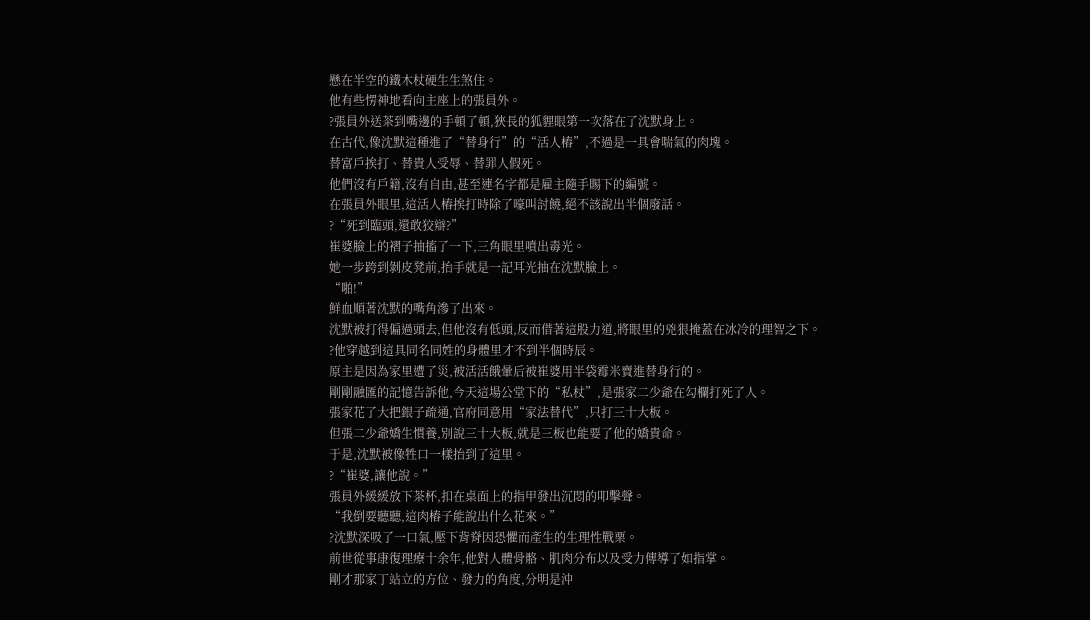懸在半空的鐵木杖硬生生煞住。
他有些愣神地看向主座上的張員外。
?張員外送茶到嘴邊的手頓了頓,狹長的狐貍眼第一次落在了沈默身上。
在古代,像沈默這種進了“替身行”的“活人樁”,不過是一具會喘氣的肉塊。
替富戶挨打、替貴人受辱、替罪人假死。
他們沒有戶籍,沒有自由,甚至連名字都是雇主隨手賜下的編號。
在張員外眼里,這活人樁挨打時除了嚎叫討饒,絕不該說出半個廢話。
?“死到臨頭,還敢狡辯?”
崔婆臉上的褶子抽搐了一下,三角眼里噴出毒光。
她一步跨到剝皮凳前,抬手就是一記耳光抽在沈默臉上。
“啪!”
鮮血順著沈默的嘴角滲了出來。
沈默被打得偏過頭去,但他沒有低頭,反而借著這股力道,將眼里的兇狠掩蓋在冰冷的理智之下。
?他穿越到這具同名同姓的身體里才不到半個時辰。
原主是因為家里遭了災,被活活餓暈后被崔婆用半袋霉米賣進替身行的。
剛剛融匯的記憶告訴他,今天這場公堂下的“私杖”,是張家二少爺在勾欄打死了人。
張家花了大把銀子疏通,官府同意用“家法替代”,只打三十大板。
但張二少爺嬌生慣養,別說三十大板,就是三板也能要了他的嬌貴命。
于是,沈默被像牲口一樣抬到了這里。
?“崔婆,讓他說。”
張員外緩緩放下茶杯,扣在桌面上的指甲發出沉悶的叩擊聲。
“我倒要聽聽,這肉樁子能說出什么花來。”
?沈默深吸了一口氣,壓下背脊因恐懼而產生的生理性戰栗。
前世從事康復理療十余年,他對人體骨骼、肌肉分布以及受力傳導了如指掌。
剛才那家丁站立的方位、發力的角度,分明是沖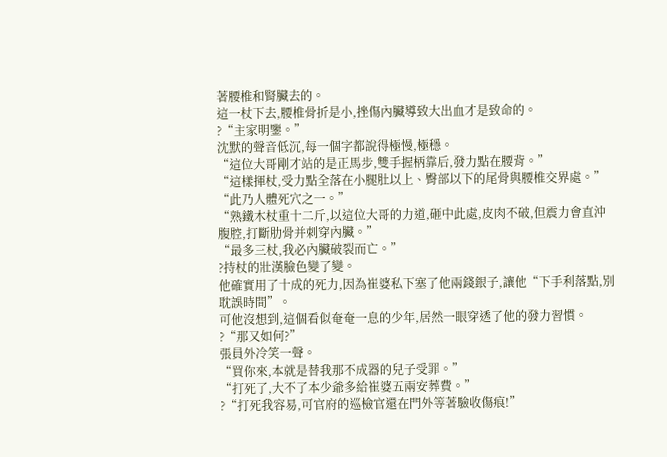著腰椎和腎臟去的。
這一杖下去,腰椎骨折是小,挫傷內臟導致大出血才是致命的。
?“主家明鑒。”
沈默的聲音低沉,每一個字都說得極慢,極穩。
“這位大哥剛才站的是正馬步,雙手握柄靠后,發力點在腰背。”
“這樣揮杖,受力點全落在小腿肚以上、臀部以下的尾骨與腰椎交界處。”
“此乃人體死穴之一。”
“熟鐵木杖重十二斤,以這位大哥的力道,砸中此處,皮肉不破,但震力會直沖腹腔,打斷肋骨并刺穿內臟。”
“最多三杖,我必內臟破裂而亡。”
?持杖的壯漢臉色變了變。
他確實用了十成的死力,因為崔婆私下塞了他兩錢銀子,讓他“下手利落點,別耽誤時間”。
可他沒想到,這個看似奄奄一息的少年,居然一眼穿透了他的發力習慣。
?“那又如何?”
張員外冷笑一聲。
“買你來,本就是替我那不成器的兒子受罪。”
“打死了,大不了本少爺多給崔婆五兩安葬費。”
?“打死我容易,可官府的巡檢官還在門外等著驗收傷痕!”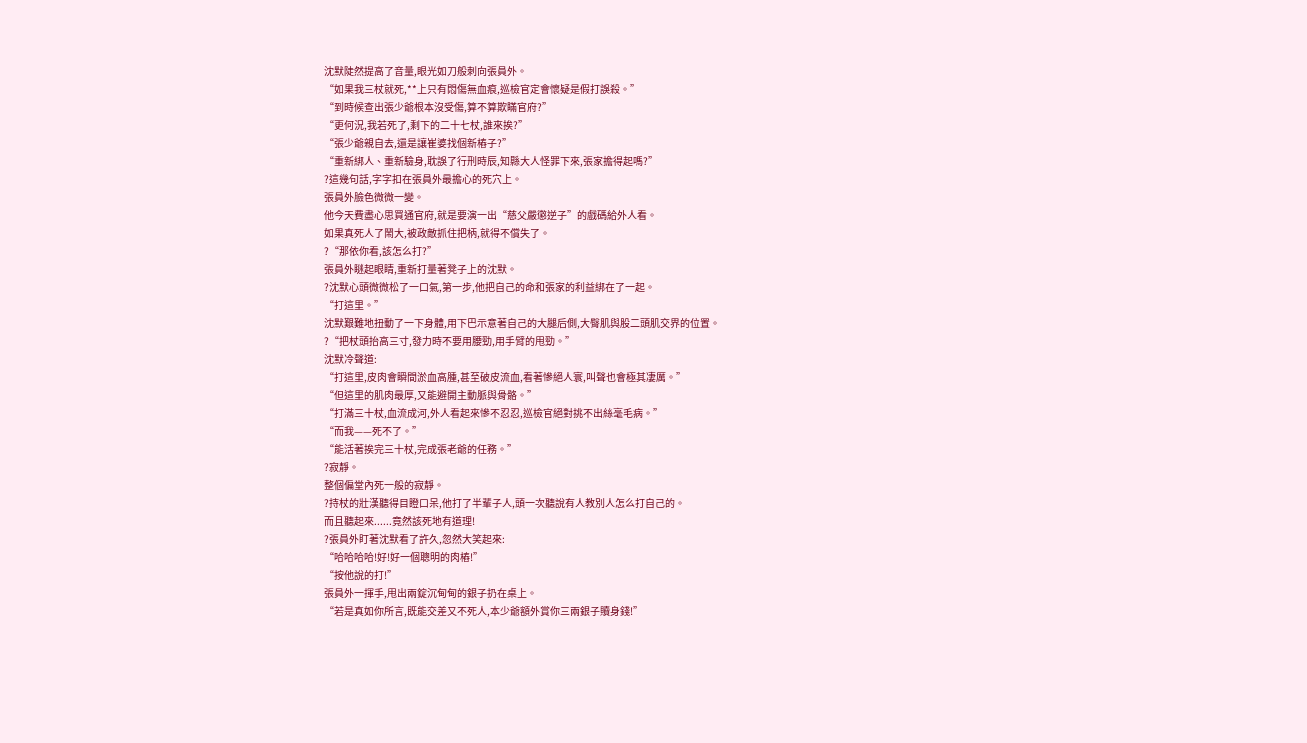沈默陡然提高了音量,眼光如刀般刺向張員外。
“如果我三杖就死,**上只有悶傷無血痕,巡檢官定會懷疑是假打誤殺。”
“到時候查出張少爺根本沒受傷,算不算欺瞞官府?”
“更何況,我若死了,剩下的二十七杖,誰來挨?”
“張少爺親自去,還是讓崔婆找個新樁子?”
“重新綁人、重新驗身,耽誤了行刑時辰,知縣大人怪罪下來,張家擔得起嗎?”
?這幾句話,字字扣在張員外最擔心的死穴上。
張員外臉色微微一變。
他今天費盡心思買通官府,就是要演一出“慈父嚴懲逆子”的戲碼給外人看。
如果真死人了鬧大,被政敵抓住把柄,就得不償失了。
?“那依你看,該怎么打?”
張員外瞇起眼睛,重新打量著凳子上的沈默。
?沈默心頭微微松了一口氣,第一步,他把自己的命和張家的利益綁在了一起。
“打這里。”
沈默艱難地扭動了一下身體,用下巴示意著自己的大腿后側,大臀肌與股二頭肌交界的位置。
?“把杖頭抬高三寸,發力時不要用腰勁,用手臂的甩勁。”
沈默冷聲道:
“打這里,皮肉會瞬間淤血高腫,甚至破皮流血,看著慘絕人寰,叫聲也會極其凄厲。”
“但這里的肌肉最厚,又能避開主動脈與骨骼。”
“打滿三十杖,血流成河,外人看起來慘不忍忍,巡檢官絕對挑不出絲毫毛病。”
“而我——死不了。”
“能活著挨完三十杖,完成張老爺的任務。”
?寂靜。
整個偏堂內死一般的寂靜。
?持杖的壯漢聽得目瞪口呆,他打了半輩子人,頭一次聽說有人教別人怎么打自己的。
而且聽起來......竟然該死地有道理!
?張員外盯著沈默看了許久,忽然大笑起來:
“哈哈哈哈!好!好一個聰明的肉樁!”
“按他說的打!”
張員外一揮手,甩出兩錠沉甸甸的銀子扔在桌上。
“若是真如你所言,既能交差又不死人,本少爺額外賞你三兩銀子贖身錢!”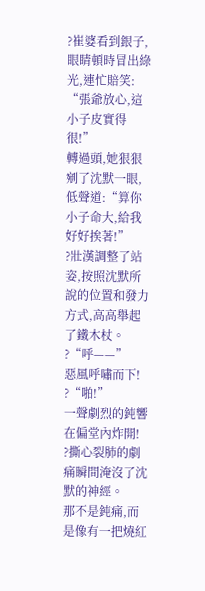?崔婆看到銀子,眼睛頓時冒出綠光,連忙賠笑:
“張爺放心,這小子皮實得很!”
轉過頭,她狠狠剜了沈默一眼,低聲道:“算你小子命大,給我好好挨著!”
?壯漢調整了站姿,按照沈默所說的位置和發力方式,高高舉起了鐵木杖。
?“呼——”
惡風呼嘯而下!
?“啪!”
一聲劇烈的鈍響在偏堂內炸開!
?撕心裂肺的劇痛瞬間淹沒了沈默的神經。
那不是鈍痛,而是像有一把燒紅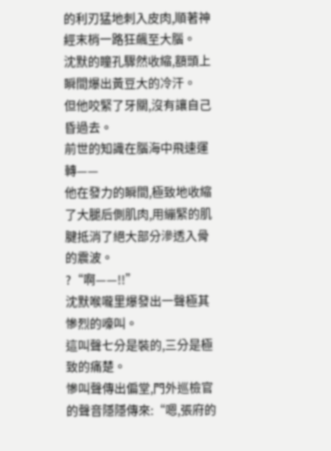的利刃猛地刺入皮肉,順著神經末梢一路狂飆至大腦。
沈默的瞳孔驟然收縮,額頭上瞬間爆出黃豆大的冷汗。
但他咬緊了牙關,沒有讓自己昏過去。
前世的知識在腦海中飛速運轉——
他在發力的瞬間,極致地收縮了大腿后側肌肉,用繃緊的肌腱抵消了絕大部分滲透入骨的震波。
?“啊——!!”
沈默喉嚨里爆發出一聲極其慘烈的嚎叫。
這叫聲七分是裝的,三分是極致的痛楚。
慘叫聲傳出偏堂,門外巡檢官的聲音隱隱傳來:“嗯,張府的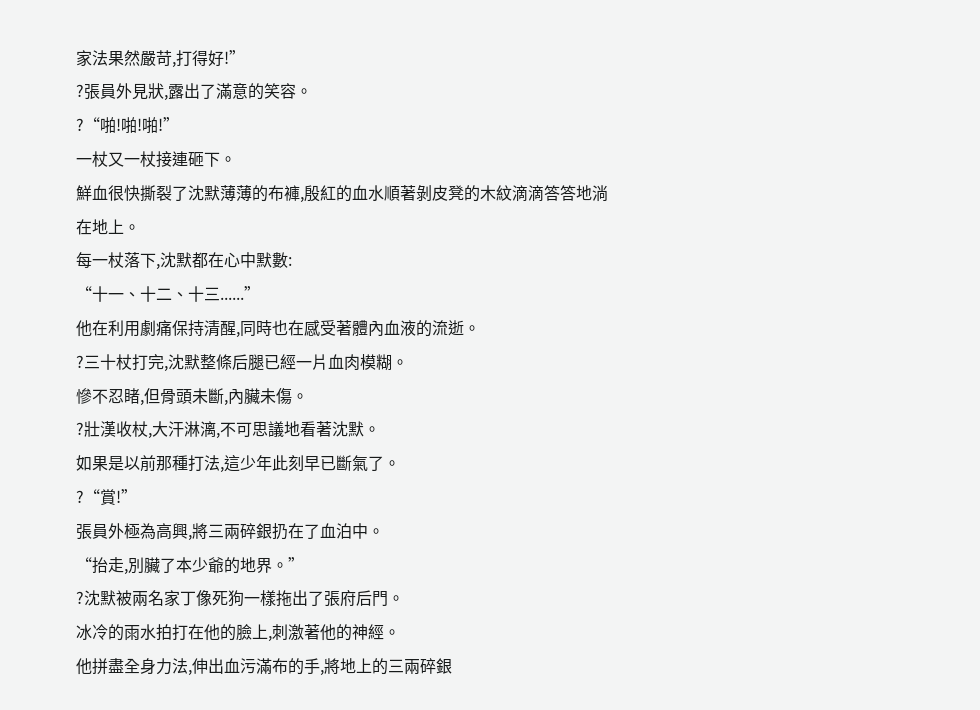家法果然嚴苛,打得好!”
?張員外見狀,露出了滿意的笑容。
?“啪!啪!啪!”
一杖又一杖接連砸下。
鮮血很快撕裂了沈默薄薄的布褲,殷紅的血水順著剝皮凳的木紋滴滴答答地淌在地上。
每一杖落下,沈默都在心中默數:
“十一、十二、十三......”
他在利用劇痛保持清醒,同時也在感受著體內血液的流逝。
?三十杖打完,沈默整條后腿已經一片血肉模糊。
慘不忍睹,但骨頭未斷,內臟未傷。
?壯漢收杖,大汗淋漓,不可思議地看著沈默。
如果是以前那種打法,這少年此刻早已斷氣了。
?“賞!”
張員外極為高興,將三兩碎銀扔在了血泊中。
“抬走,別臟了本少爺的地界。”
?沈默被兩名家丁像死狗一樣拖出了張府后門。
冰冷的雨水拍打在他的臉上,刺激著他的神經。
他拼盡全身力法,伸出血污滿布的手,將地上的三兩碎銀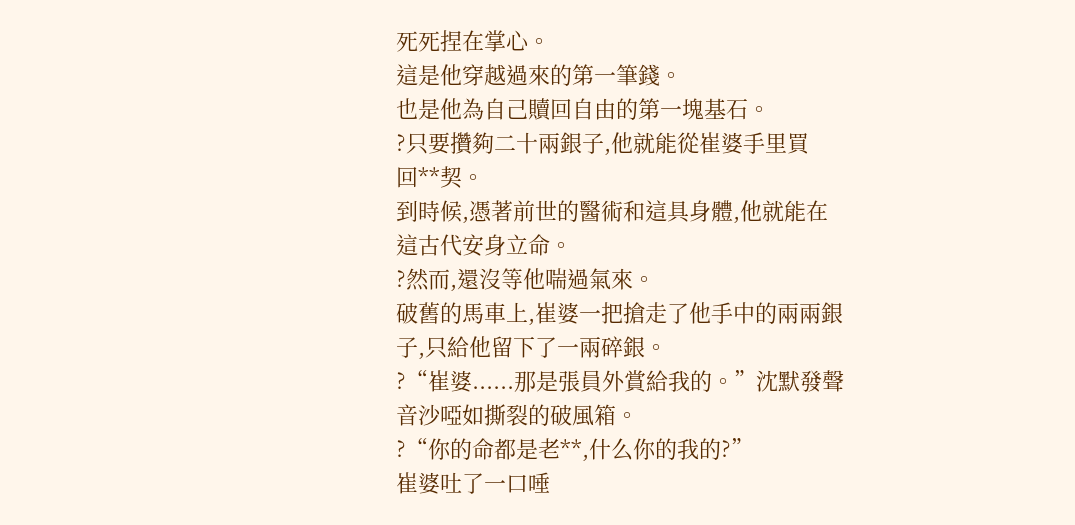死死捏在掌心。
這是他穿越過來的第一筆錢。
也是他為自己贖回自由的第一塊基石。
?只要攢夠二十兩銀子,他就能從崔婆手里買回**契。
到時候,憑著前世的醫術和這具身體,他就能在這古代安身立命。
?然而,還沒等他喘過氣來。
破舊的馬車上,崔婆一把搶走了他手中的兩兩銀子,只給他留下了一兩碎銀。
?“崔婆......那是張員外賞給我的。”沈默發聲音沙啞如撕裂的破風箱。
?“你的命都是老**,什么你的我的?”
崔婆吐了一口唾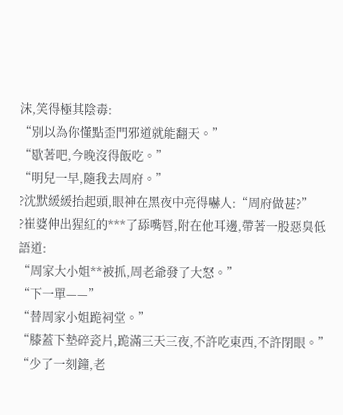沫,笑得極其陰毒:
“別以為你懂點歪門邪道就能翻天。”
“歇著吧,今晚沒得飯吃。”
“明兒一早,隨我去周府。”
?沈默緩緩抬起頭,眼神在黑夜中亮得嚇人:“周府做甚?”
?崔婆伸出猩紅的***了舔嘴唇,附在他耳邊,帶著一股惡臭低語道:
“周家大小姐**被抓,周老爺發了大怒。”
“下一單——”
“替周家小姐跪祠堂。”
“膝蓋下墊碎瓷片,跪滿三天三夜,不許吃東西,不許閉眼。”
“少了一刻鐘,老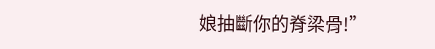娘抽斷你的脊梁骨!”